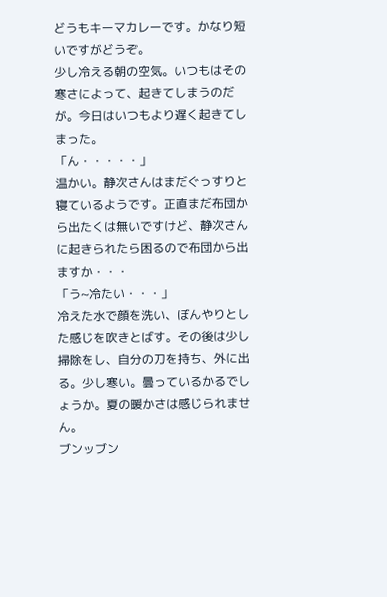どうもキーマカレーです。かなり短いですがどうぞ。
少し冷える朝の空気。いつもはその寒さによって、起きてしまうのだが。今日はいつもより遅く起きてしまった。
「ん・・・・・」
温かい。静次さんはまだぐっすりと寝ているようです。正直まだ布団から出たくは無いですけど、静次さんに起きられたら困るので布団から出ますか・・・
「う~冷たい・・・」
冷えた水で顔を洗い、ぼんやりとした感じを吹きとばす。その後は少し掃除をし、自分の刀を持ち、外に出る。少し寒い。曇っているかるでしょうか。夏の暖かさは感じられません。
ブンッブン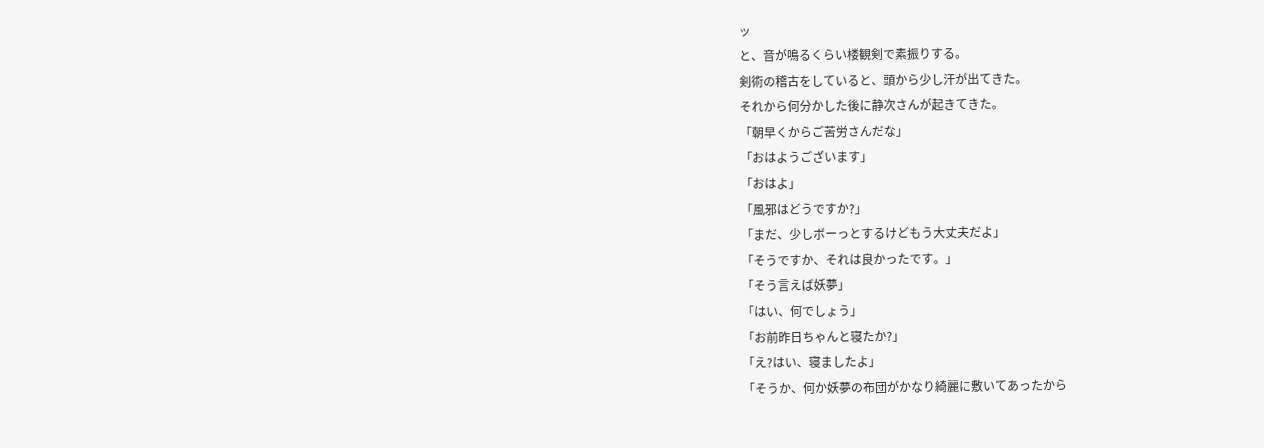ッ
と、音が鳴るくらい楼観剣で素振りする。
剣術の稽古をしていると、頭から少し汗が出てきた。
それから何分かした後に静次さんが起きてきた。
「朝早くからご苦労さんだな」
「おはようございます」
「おはよ」
「風邪はどうですか?」
「まだ、少しボーっとするけどもう大丈夫だよ」
「そうですか、それは良かったです。」
「そう言えば妖夢」
「はい、何でしょう」
「お前昨日ちゃんと寝たか?」
「え?はい、寝ましたよ」
「そうか、何か妖夢の布団がかなり綺麗に敷いてあったから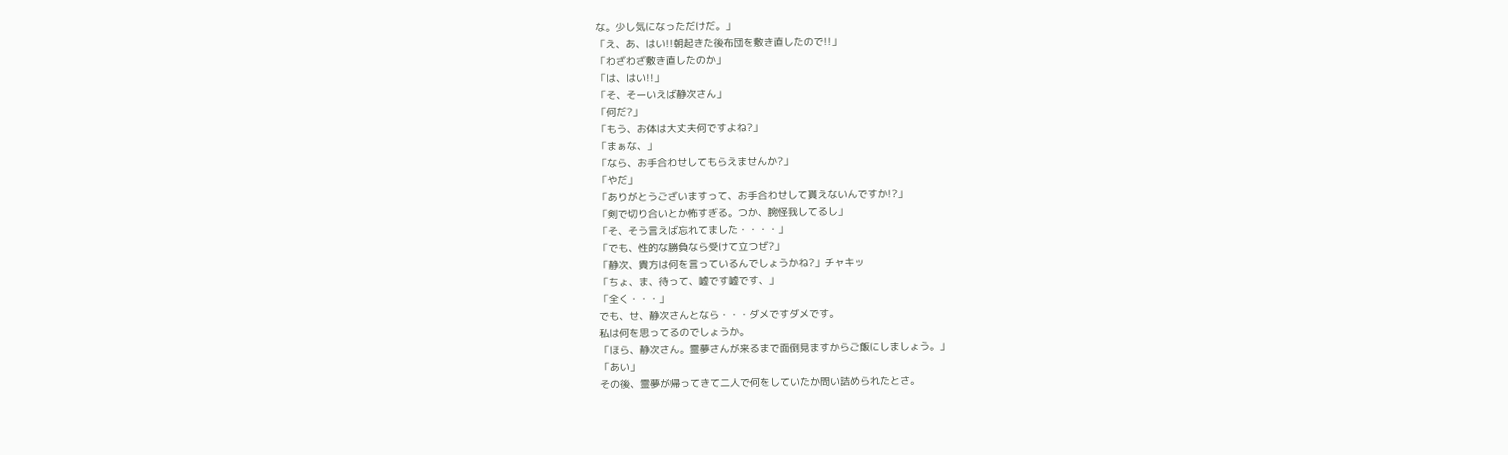な。少し気になっただけだ。」
「え、あ、はい!!朝起きた後布団を敷き直したので!!」
「わざわざ敷き直したのか」
「は、はい!!」
「そ、そーいえば静次さん」
「何だ?」
「もう、お体は大丈夫何ですよね?」
「まぁな、」
「なら、お手合わせしてもらえませんか?」
「やだ」
「ありがとうございますって、お手合わせして貰えないんですか!?」
「剣で切り合いとか怖すぎる。つか、腕怪我してるし」
「そ、そう言えば忘れてました・・・・」
「でも、性的な勝負なら受けて立つぜ?」
「静次、貴方は何を言っているんでしょうかね?」チャキッ
「ちょ、ま、待って、嘘です嘘です、」
「全く・・・」
でも、せ、静次さんとなら・・・ダメですダメです。
私は何を思ってるのでしょうか。
「ほら、静次さん。霊夢さんが来るまで面倒見ますからご飯にしましょう。」
「あい」
その後、霊夢が帰ってきて二人で何をしていたか問い詰められたとさ。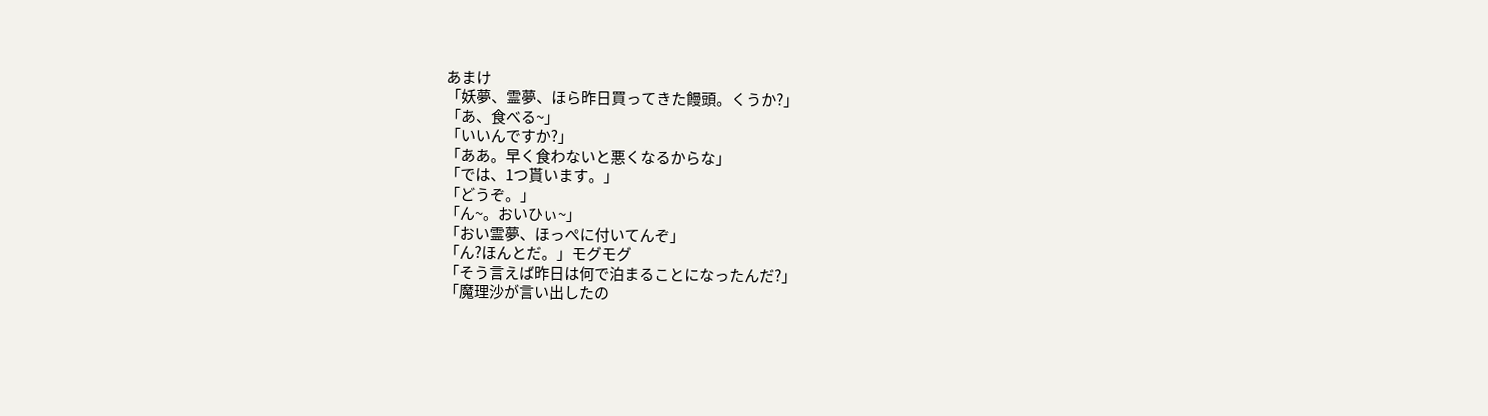あまけ
「妖夢、霊夢、ほら昨日買ってきた饅頭。くうか?」
「あ、食べる~」
「いいんですか?」
「ああ。早く食わないと悪くなるからな」
「では、1つ貰います。」
「どうぞ。」
「ん~。おいひぃ~」
「おい霊夢、ほっぺに付いてんぞ」
「ん?ほんとだ。」モグモグ
「そう言えば昨日は何で泊まることになったんだ?」
「魔理沙が言い出したの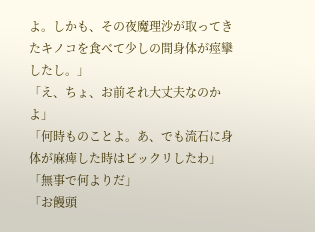よ。しかも、その夜魔理沙が取ってきたキノコを食べて少しの間身体が痙攣したし。」
「え、ちょ、お前それ大丈夫なのかよ」
「何時ものことよ。あ、でも流石に身体が麻痺した時はビックリしたわ」
「無事で何よりだ」
「お饅頭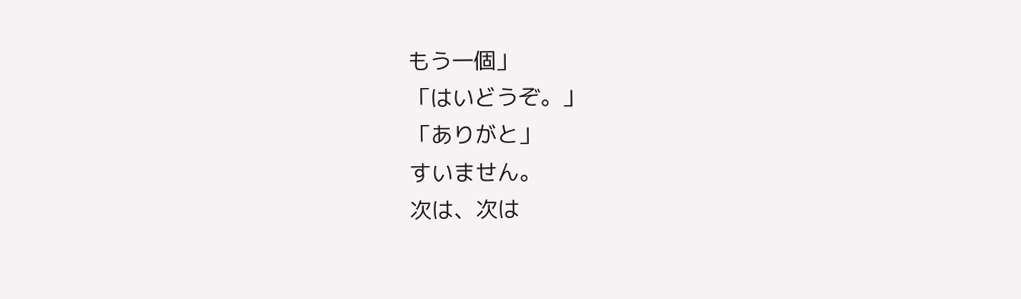もう一個」
「はいどうぞ。」
「ありがと」
すいません。
次は、次は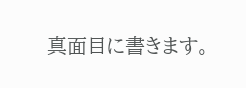真面目に書きます。